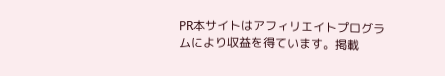PR本サイトはアフィリエイトプログラムにより収益を得ています。掲載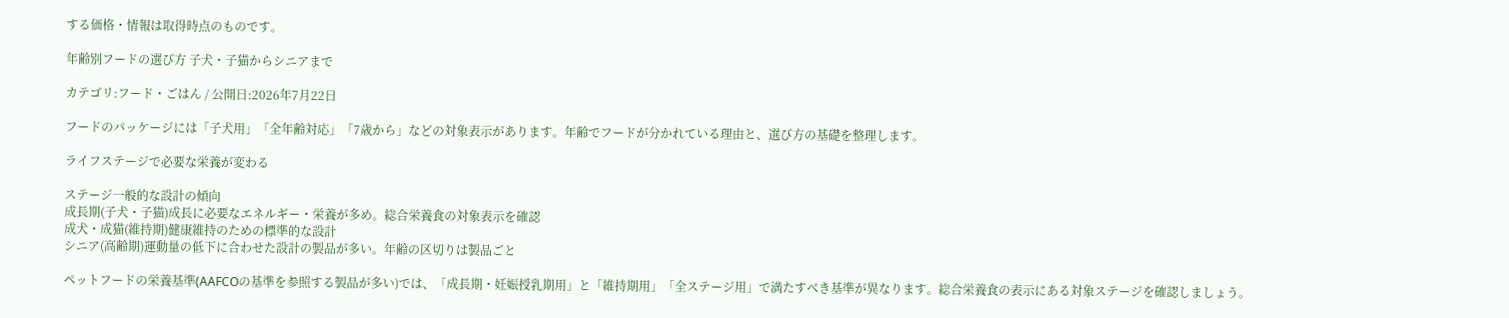する価格・情報は取得時点のものです。

年齢別フードの選び方 子犬・子猫からシニアまで

カテゴリ:フード・ごはん / 公開日:2026年7月22日

フードのパッケージには「子犬用」「全年齢対応」「7歳から」などの対象表示があります。年齢でフードが分かれている理由と、選び方の基礎を整理します。

ライフステージで必要な栄養が変わる

ステージ一般的な設計の傾向
成長期(子犬・子猫)成長に必要なエネルギー・栄養が多め。総合栄養食の対象表示を確認
成犬・成猫(維持期)健康維持のための標準的な設計
シニア(高齢期)運動量の低下に合わせた設計の製品が多い。年齢の区切りは製品ごと

ペットフードの栄養基準(AAFCOの基準を参照する製品が多い)では、「成長期・妊娠授乳期用」と「維持期用」「全ステージ用」で満たすべき基準が異なります。総合栄養食の表示にある対象ステージを確認しましょう。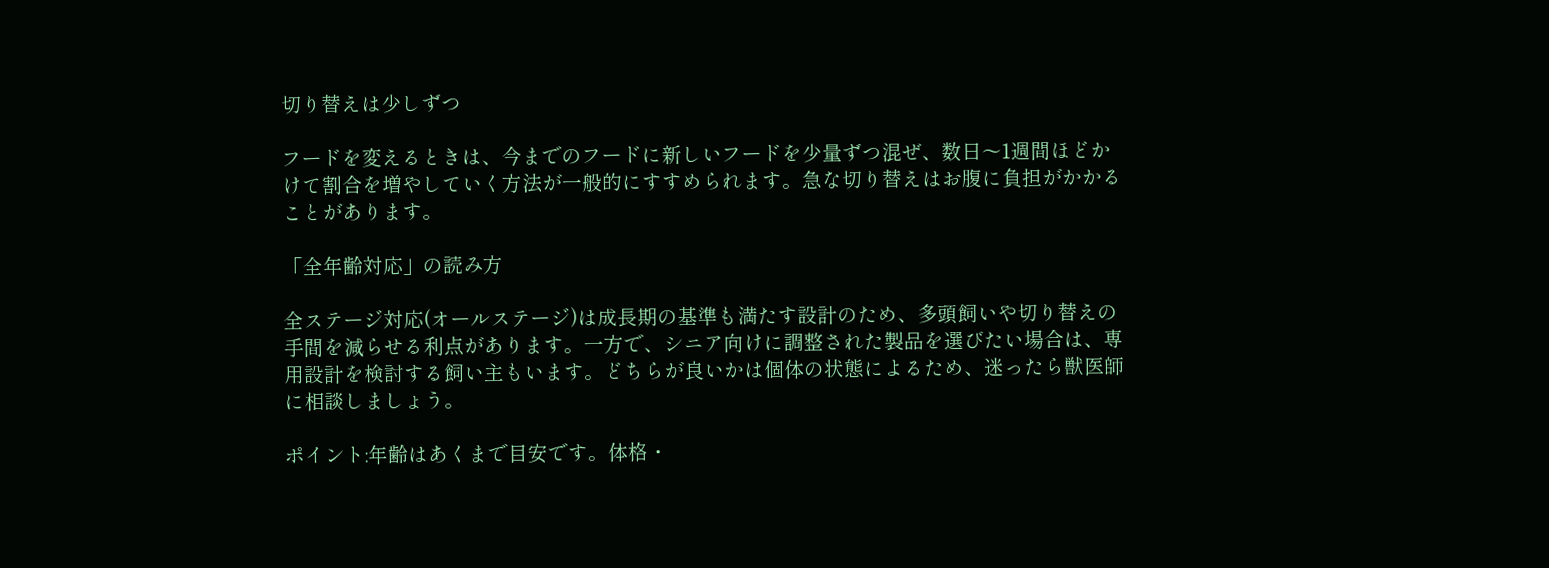切り替えは少しずつ

フードを変えるときは、今までのフードに新しいフードを少量ずつ混ぜ、数日〜1週間ほどかけて割合を増やしていく方法が一般的にすすめられます。急な切り替えはお腹に負担がかかることがあります。

「全年齢対応」の読み方

全ステージ対応(オールステージ)は成長期の基準も満たす設計のため、多頭飼いや切り替えの手間を減らせる利点があります。一方で、シニア向けに調整された製品を選びたい場合は、専用設計を検討する飼い主もいます。どちらが良いかは個体の状態によるため、迷ったら獣医師に相談しましょう。

ポイント:年齢はあくまで目安です。体格・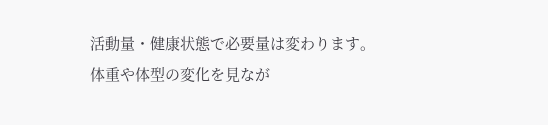活動量・健康状態で必要量は変わります。体重や体型の変化を見なが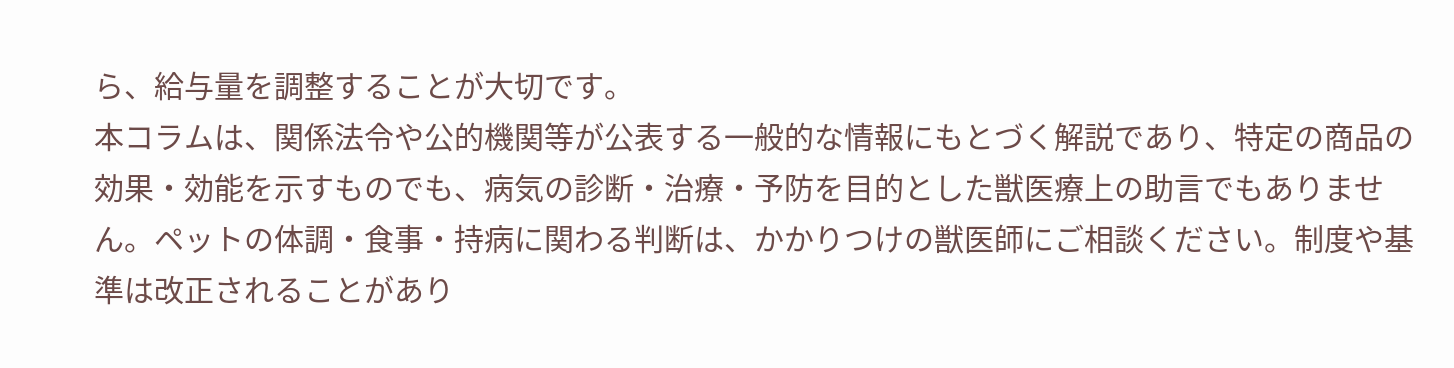ら、給与量を調整することが大切です。
本コラムは、関係法令や公的機関等が公表する一般的な情報にもとづく解説であり、特定の商品の効果・効能を示すものでも、病気の診断・治療・予防を目的とした獣医療上の助言でもありません。ペットの体調・食事・持病に関わる判断は、かかりつけの獣医師にご相談ください。制度や基準は改正されることがあり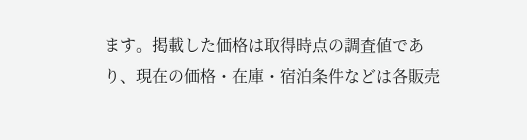ます。掲載した価格は取得時点の調査値であり、現在の価格・在庫・宿泊条件などは各販売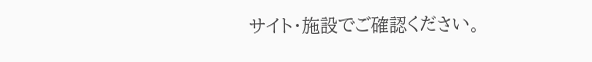サイト・施設でご確認ください。